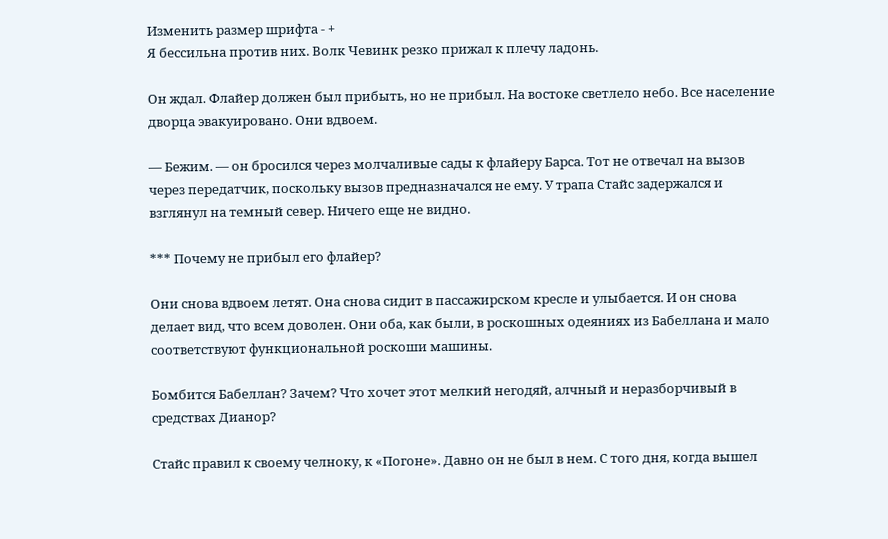Изменить размер шрифта - +
Я бессильна против них. Волк Чевинк резко прижал к плечу ладонь.

Он ждал. Флайер должен был прибыть, но не прибыл. На востоке светлело небо. Все население дворца эвакуировано. Они вдвоем.

— Бежим. — он бросился через молчаливые сады к флайеру Барса. Тот не отвечал на вызов через передатчик, поскольку вызов предназначался не ему. У трапа Стайс задержался и взглянул на темный север. Ничего еще не видно.

*** Почему не прибыл его флайер?

Они снова вдвоем летят. Она снова сидит в пассажирском кресле и улыбается. И он снова делает вид, что всем доволен. Они оба, как были, в роскошных одеяниях из Бабеллана и мало соответствуют функциональной роскоши машины.

Бомбится Бабеллан? Зачем? Что хочет этот мелкий негодяй, алчный и неразборчивый в средствах Дианор?

Стайс правил к своему челноку, к «Погоне». Давно он не был в нем. С того дня, когда вышел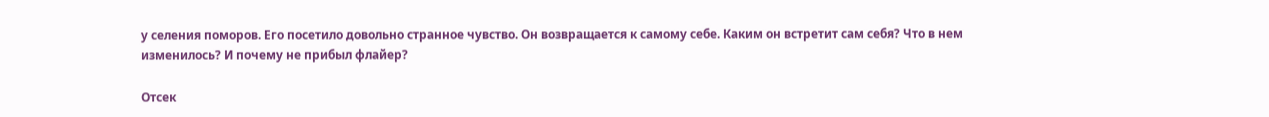у селения поморов. Его посетило довольно странное чувство. Он возвращается к самому себе. Каким он встретит сам себя? Что в нем изменилось? И почему не прибыл флайер?

Отсек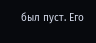был пуст. Его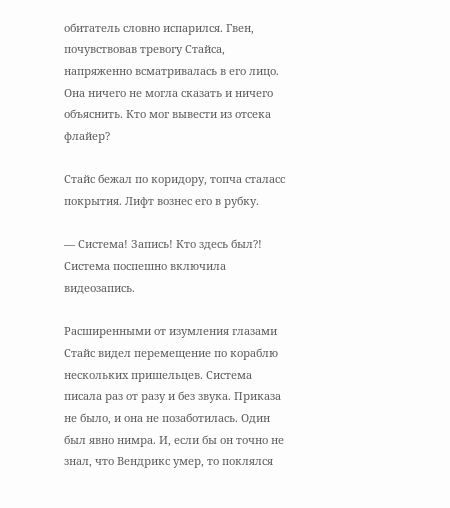обитатель словно испарился. Гвен, почувствовав тревогу Стайса, напряженно всматривалась в его лицо. Она ничего не могла сказать и ничего объяснить. Кто мог вывести из отсека флайер?

Стайс бежал по коридору, топча сталасс покрытия. Лифт вознес его в рубку.

— Система! Запись! Кто здесь был?! Система поспешно включила видеозапись.

Расширенными от изумления глазами Стайс видел перемещение по кораблю нескольких пришельцев. Система писала раз от разу и без звука. Приказа не было, и она не позаботилась. Один был явно нимра. И, если бы он точно не знал, что Вендрикс умер, то поклялся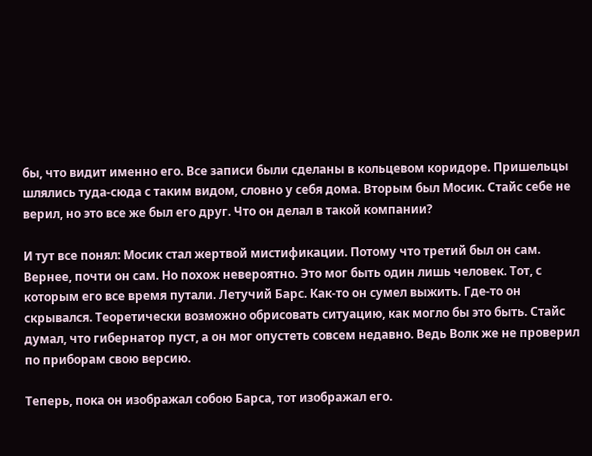бы, что видит именно его. Все записи были сделаны в кольцевом коридоре. Пришельцы шлялись туда-сюда с таким видом, словно у себя дома. Вторым был Мосик. Стайс себе не верил, но это все же был его друг. Что он делал в такой компании?

И тут все понял: Мосик стал жертвой мистификации. Потому что третий был он сам. Вернее, почти он сам. Но похож невероятно. Это мог быть один лишь человек. Тот, с которым его все время путали. Летучий Барс. Как-то он сумел выжить. Где-то он скрывался. Теоретически возможно обрисовать ситуацию, как могло бы это быть. Стайс думал, что гибернатор пуст, а он мог опустеть совсем недавно. Ведь Волк же не проверил по приборам свою версию.

Теперь, пока он изображал собою Барса, тот изображал его.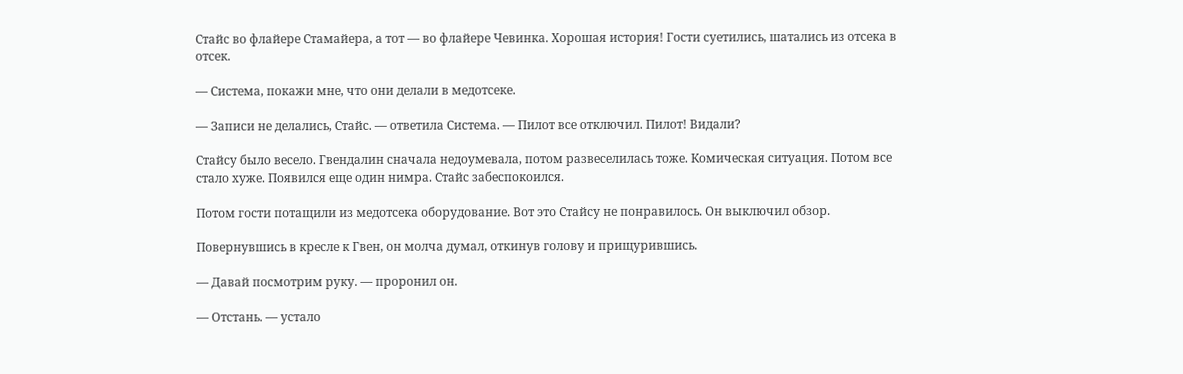Стайс во флайере Стамайера, а тот — во флайере Чевинка. Хорошая история! Гости суетились, шатались из отсека в отсек.

— Система, покажи мне, что они делали в медотсеке.

— Записи не делались, Стайс. — ответила Система. — Пилот все отключил. Пилот! Видали?

Стайсу было весело. Гвендалин сначала недоумевала, потом развеселилась тоже. Комическая ситуация. Потом все стало хуже. Появился еще один нимра. Стайс забеспокоился.

Потом гости потащили из медотсека оборудование. Вот это Стайсу не понравилось. Он выключил обзор.

Повернувшись в кресле к Гвен, он молча думал, откинув голову и прищурившись.

— Давай посмотрим руку. — проронил он.

— Отстань. — устало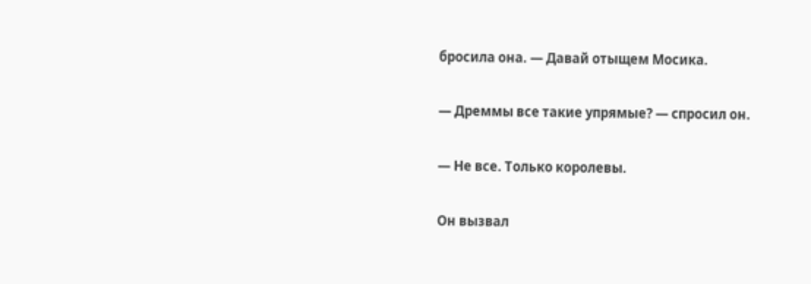бросила она. — Давай отыщем Мосика.

— Дреммы все такие упрямые? — спросил он.

— Не все. Только королевы.

Он вызвал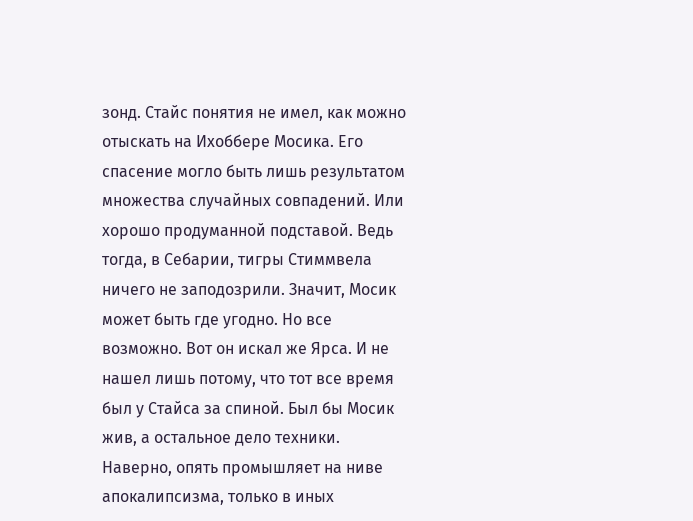зонд. Стайс понятия не имел, как можно отыскать на Ихоббере Мосика. Его спасение могло быть лишь результатом множества случайных совпадений. Или хорошо продуманной подставой. Ведь тогда, в Себарии, тигры Стиммвела ничего не заподозрили. Значит, Мосик может быть где угодно. Но все возможно. Вот он искал же Ярса. И не нашел лишь потому, что тот все время был у Стайса за спиной. Был бы Мосик жив, а остальное дело техники. Наверно, опять промышляет на ниве апокалипсизма, только в иных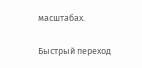масштабах.

Быстрый переход